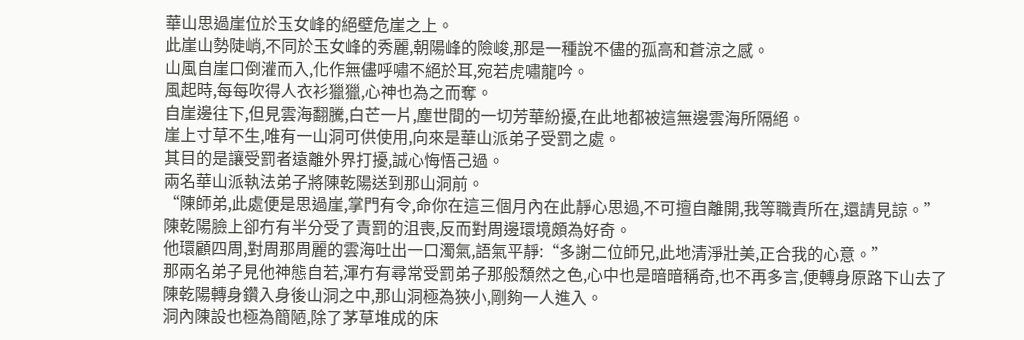華山思過崖位於玉女峰的絕壁危崖之上。
此崖山勢陡峭,不同於玉女峰的秀麗,朝陽峰的險峻,那是一種說不儘的孤高和蒼涼之感。
山風自崖口倒灌而入,化作無儘呼嘯不絕於耳,宛若虎嘯龍吟。
風起時,每每吹得人衣衫獵獵,心神也為之而奪。
自崖邊往下,但見雲海翻騰,白芒一片,塵世間的一切芳華紛擾,在此地都被這無邊雲海所隔絕。
崖上寸草不生,唯有一山洞可供使用,向來是華山派弟子受罰之處。
其目的是讓受罰者遠離外界打擾,誠心悔悟己過。
兩名華山派執法弟子將陳乾陽送到那山洞前。
“陳師弟,此處便是思過崖,掌門有令,命你在這三個月內在此靜心思過,不可擅自離開,我等職責所在,還請見諒。”
陳乾陽臉上卻冇有半分受了責罰的沮喪,反而對周邊環境頗為好奇。
他環顧四周,對周那周麗的雲海吐出一口濁氣,語氣平靜:“多謝二位師兄,此地清淨壯美,正合我的心意。”
那兩名弟子見他神態自若,渾冇有尋常受罰弟子那般頹然之色,心中也是暗暗稱奇,也不再多言,便轉身原路下山去了
陳乾陽轉身鑽入身後山洞之中,那山洞極為狹小,剛夠一人進入。
洞內陳設也極為簡陋,除了茅草堆成的床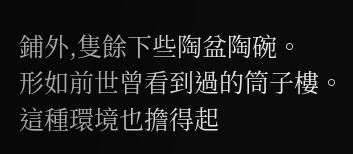鋪外,隻餘下些陶盆陶碗。
形如前世曾看到過的筒子樓。
這種環境也擔得起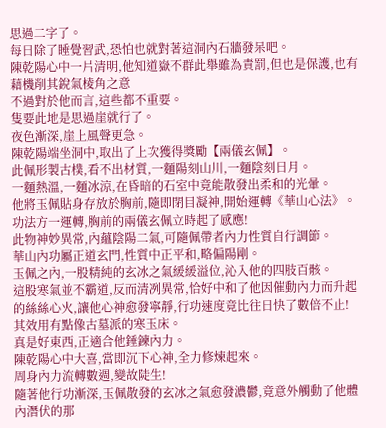思過二字了。
每日除了睡覺習武,恐怕也就對著這洞內石牆發呆吧。
陳乾陽心中一片清明,他知道嶽不群此舉雖為責罰,但也是保護,也有藉機削其銳氣棱角之意
不過對於他而言,這些都不重要。
隻要此地是思過崖就行了。
夜色漸深,崖上風聲更急。
陳乾陽端坐洞中,取出了上次獲得獎勵【兩儀玄佩】。
此佩形製古樸,看不出材質,一麵陽刻山川,一麵陰刻日月。
一麵熱溫,一麵冰涼,在昏暗的石室中竟能散發出柔和的光暈。
他將玉佩貼身存放於胸前,隨即閉目凝神,開始運轉《華山心法》。
功法方一運轉,胸前的兩儀玄佩立時起了感應!
此物神妙異常,內蘊陰陽二氣,可隨佩帶者內力性質自行調節。
華山內功屬正道玄門,性質中正平和,略偏陽剛。
玉佩之內,一股精純的玄冰之氣緩緩溢位,沁入他的四肢百骸。
這股寒氣並不霸道,反而清冽異常,恰好中和了他因催動內力而升起的絲絲心火,讓他心神愈發寧靜,行功速度竟比往日快了數倍不止!
其效用有點像古墓派的寒玉床。
真是好東西,正適合他錘鍊內力。
陳乾陽心中大喜,當即沉下心神,全力修煉起來。
周身內力流轉數週,變故陡生!
隨著他行功漸深,玉佩散發的玄冰之氣愈發濃鬱,竟意外觸動了他體內潛伏的那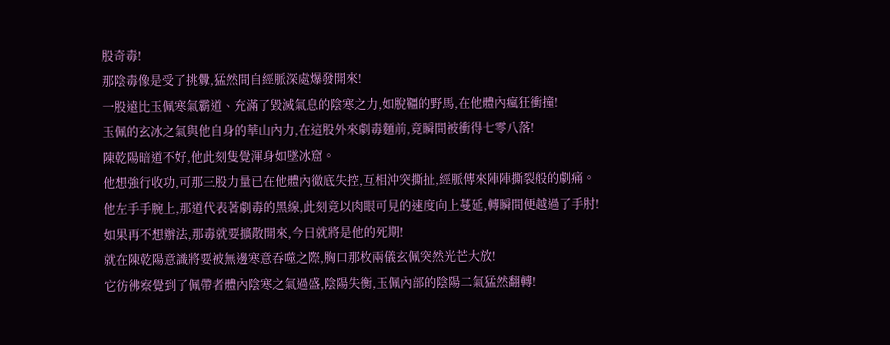股奇毒!
那陰毒像是受了挑釁,猛然間自經脈深處爆發開來!
一股遠比玉佩寒氣霸道、充滿了毀滅氣息的陰寒之力,如脫韁的野馬,在他體內瘋狂衝撞!
玉佩的玄冰之氣與他自身的華山內力,在這股外來劇毒麵前,竟瞬間被衝得七零八落!
陳乾陽暗道不好,他此刻隻覺渾身如墜冰窟。
他想強行收功,可那三股力量已在他體內徹底失控,互相沖突撕扯,經脈傳來陣陣撕裂般的劇痛。
他左手手腕上,那道代表著劇毒的黑線,此刻竟以肉眼可見的速度向上蔓延,轉瞬間便越過了手肘!
如果再不想辦法,那毒就要擴散開來,今日就將是他的死期!
就在陳乾陽意識將要被無邊寒意吞噬之際,胸口那枚兩儀玄佩突然光芒大放!
它彷彿察覺到了佩帶者體內陰寒之氣過盛,陰陽失衡,玉佩內部的陰陽二氣猛然翻轉!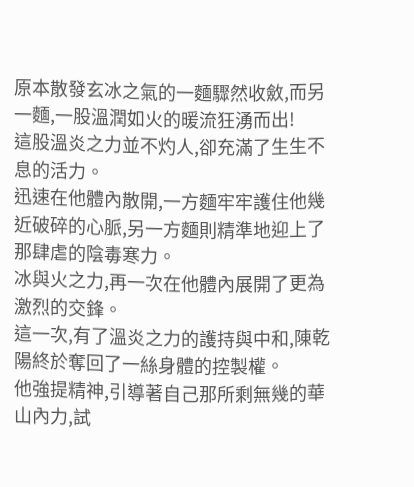原本散發玄冰之氣的一麵驟然收斂,而另一麵,一股溫潤如火的暖流狂湧而出!
這股溫炎之力並不灼人,卻充滿了生生不息的活力。
迅速在他體內散開,一方麵牢牢護住他幾近破碎的心脈,另一方麵則精準地迎上了那肆虐的陰毒寒力。
冰與火之力,再一次在他體內展開了更為激烈的交鋒。
這一次,有了溫炎之力的護持與中和,陳乾陽終於奪回了一絲身體的控製權。
他強提精神,引導著自己那所剩無幾的華山內力,試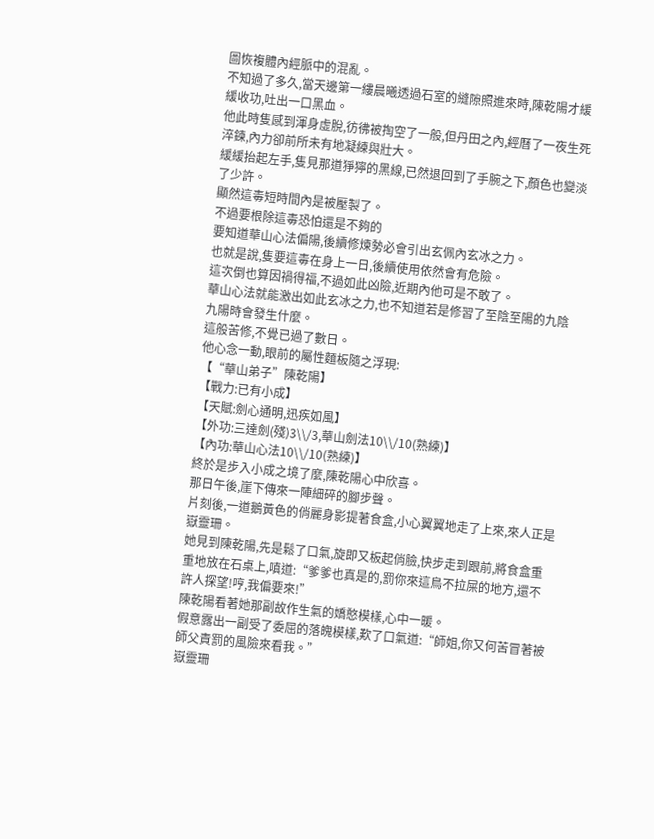圖恢複體內經脈中的混亂。
不知過了多久,當天邊第一縷晨曦透過石室的縫隙照進來時,陳乾陽才緩緩收功,吐出一口黑血。
他此時隻感到渾身虛脫,彷彿被掏空了一般,但丹田之內,經曆了一夜生死淬鍊,內力卻前所未有地凝練與壯大。
緩緩抬起左手,隻見那道猙獰的黑線,已然退回到了手腕之下,顏色也變淡了少許。
顯然這毒短時間內是被壓製了。
不過要根除這毒恐怕還是不夠的
要知道華山心法偏陽,後續修煉勢必會引出玄佩內玄冰之力。
也就是說,隻要這毒在身上一日,後續使用依然會有危險。
這次倒也算因禍得福,不過如此凶險,近期內他可是不敢了。
華山心法就能激出如此玄冰之力,也不知道若是修習了至陰至陽的九陰九陽時會發生什麼。
這般苦修,不覺已過了數日。
他心念一動,眼前的屬性麵板隨之浮現:
【“華山弟子”陳乾陽】
【戰力:已有小成】
【天賦:劍心通明,迅疾如風】
【外功:三達劍(殘)3\\/3,華山劍法10\\/10(熟練)】
【內功:華山心法10\\/10(熟練)】
終於是步入小成之境了麼,陳乾陽心中欣喜。
那日午後,崖下傳來一陣細碎的腳步聲。
片刻後,一道鵝黃色的俏麗身影提著食盒,小心翼翼地走了上來,來人正是嶽靈珊。
她見到陳乾陽,先是鬆了口氣,旋即又板起俏臉,快步走到跟前,將食盒重重地放在石桌上,嗔道:“爹爹也真是的,罰你來這鳥不拉屎的地方,還不許人探望!哼,我偏要來!”
陳乾陽看著她那副故作生氣的嬌憨模樣,心中一暖。
假意露出一副受了委屈的落魄模樣,歎了口氣道:“師姐,你又何苦冒著被師父責罰的風險來看我。”
嶽靈珊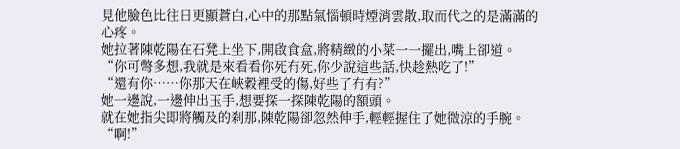見他臉色比往日更顯蒼白,心中的那點氣惱頓時煙消雲散,取而代之的是滿滿的心疼。
她拉著陳乾陽在石凳上坐下,開啟食盒,將精緻的小菜一一擺出,嘴上卻道。
“你可彆多想,我就是來看看你死冇死,你少說這些話,快趁熱吃了!”
“還有你……你那天在峽穀裡受的傷,好些了冇有?”
她一邊說,一邊伸出玉手,想要探一探陳乾陽的額頭。
就在她指尖即將觸及的刹那,陳乾陽卻忽然伸手,輕輕握住了她微涼的手腕。
“啊!”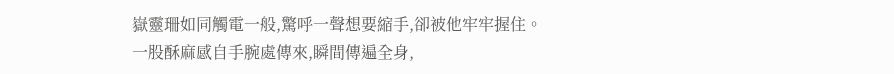嶽靈珊如同觸電一般,驚呼一聲想要縮手,卻被他牢牢握住。
一股酥麻感自手腕處傳來,瞬間傳遍全身,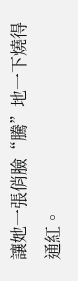讓她一張俏臉“騰”地一下燒得通紅。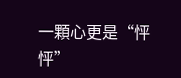一顆心更是“怦怦”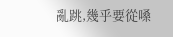亂跳,幾乎要從嗓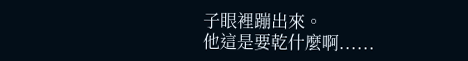子眼裡蹦出來。
他這是要乾什麼啊......